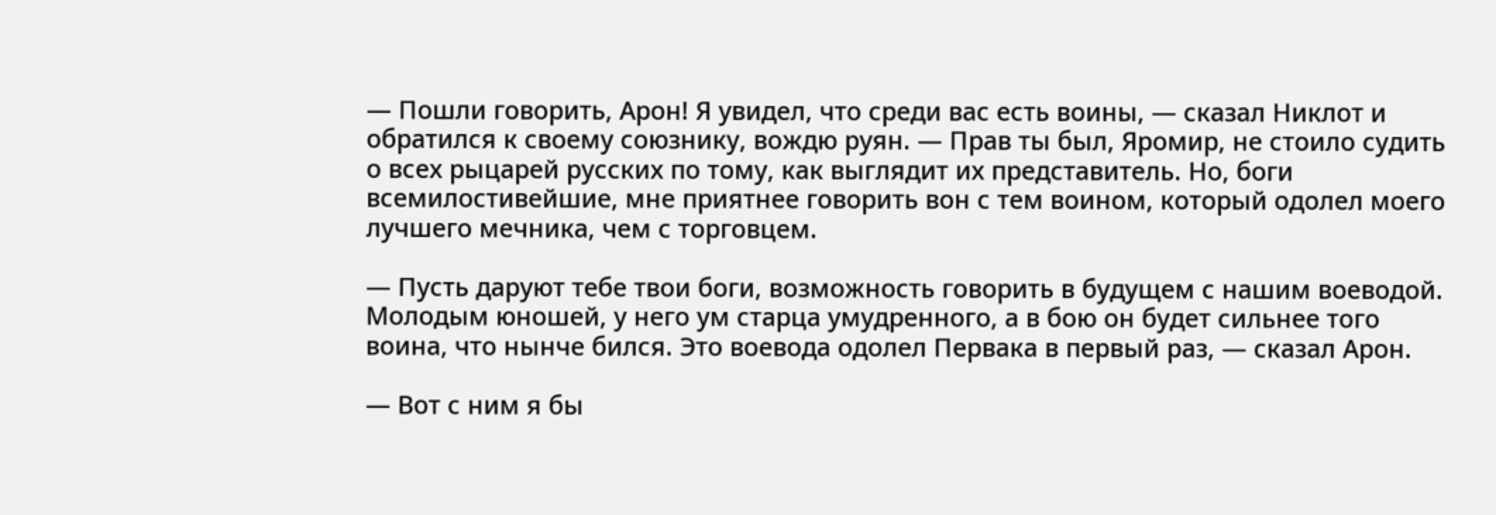— Пошли говорить, Арон! Я увидел, что среди вас есть воины, — сказал Никлот и обратился к своему союзнику, вождю руян. — Прав ты был, Яромир, не стоило судить о всех рыцарей русских по тому, как выглядит их представитель. Но, боги всемилостивейшие, мне приятнее говорить вон с тем воином, который одолел моего лучшего мечника, чем с торговцем.

— Пусть даруют тебе твои боги, возможность говорить в будущем с нашим воеводой. Молодым юношей, у него ум старца умудренного, а в бою он будет сильнее того воина, что нынче бился. Это воевода одолел Первака в первый раз, — сказал Арон.

— Вот с ним я бы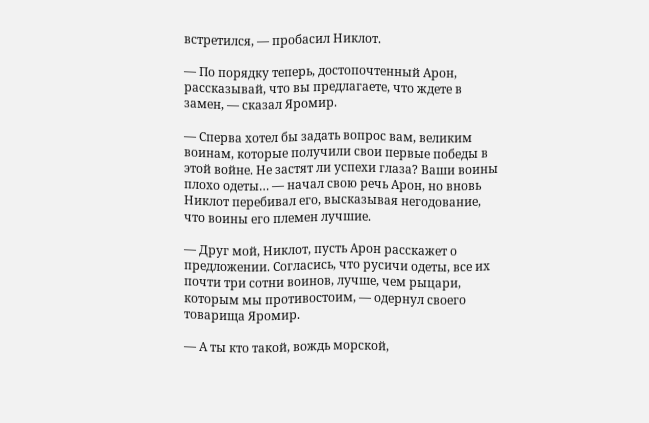встретился, — пробасил Никлот.

— По порядку теперь, достопочтенный Арон, рассказывай, что вы предлагаете, что ждете в замен, — сказал Яромир.

— Сперва хотел бы задать вопрос вам, великим воинам, которые получили свои первые победы в этой войне. Не застят ли успехи глаза? Ваши воины плохо одеты… — начал свою речь Арон, но вновь Никлот перебивал его, высказывая негодование, что воины его племен лучшие.

— Друг мой, Никлот, пусть Арон расскажет о предложении. Согласись, что русичи одеты, все их почти три сотни воинов, лучше, чем рыцари, которым мы противостоим, — одернул своего товарища Яромир.

— А ты кто такой, вождь морской,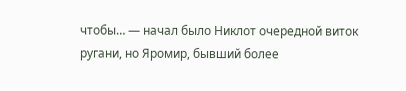чтобы… — начал было Никлот очередной виток ругани, но Яромир, бывший более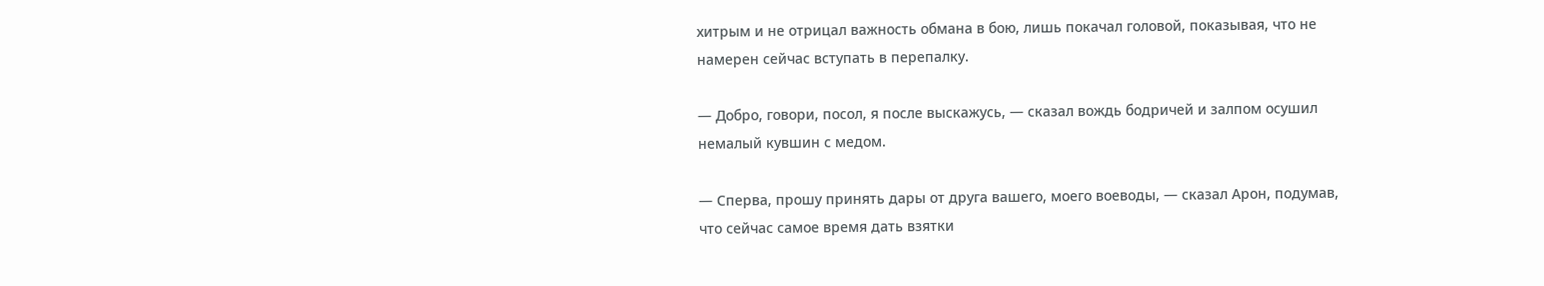хитрым и не отрицал важность обмана в бою, лишь покачал головой, показывая, что не намерен сейчас вступать в перепалку.

— Добро, говори, посол, я после выскажусь, — сказал вождь бодричей и залпом осушил немалый кувшин с медом.

— Сперва, прошу принять дары от друга вашего, моего воеводы, — сказал Арон, подумав, что сейчас самое время дать взятки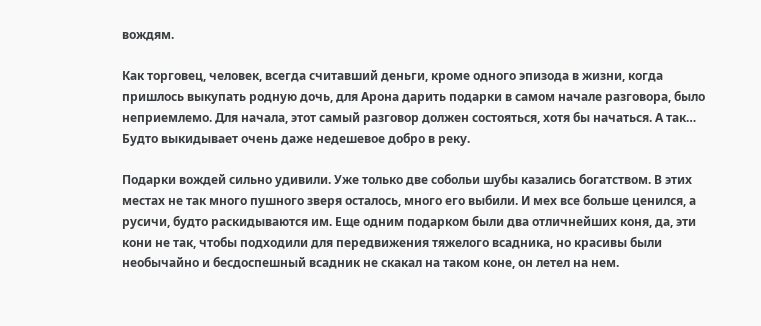вождям.

Как торговец, человек, всегда считавший деньги, кроме одного эпизода в жизни, когда пришлось выкупать родную дочь, для Арона дарить подарки в самом начале разговора, было неприемлемо. Для начала, этот самый разговор должен состояться, хотя бы начаться. А так… Будто выкидывает очень даже недешевое добро в реку.

Подарки вождей сильно удивили. Уже только две собольи шубы казались богатством. В этих местах не так много пушного зверя осталось, много его выбили. И мех все больше ценился, а русичи, будто раскидываются им. Еще одним подарком были два отличнейших коня, да, эти кони не так, чтобы подходили для передвижения тяжелого всадника, но красивы были необычайно и бесдоспешный всадник не скакал на таком коне, он летел на нем.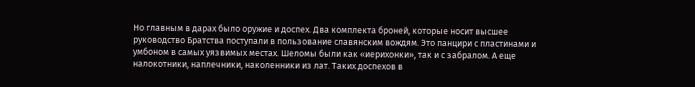Но главным в дарах было оружие и доспех. Два комплекта броней, которые носит высшее руководство Братства поступали в пользование славянским вождям. Это панцири с пластинами и умбоном в самых уязвимых местах. Шеломы были как «иерихонки», так и с забралом. А еще налокотники, наплечники, наколенники из лат. Таких доспехов в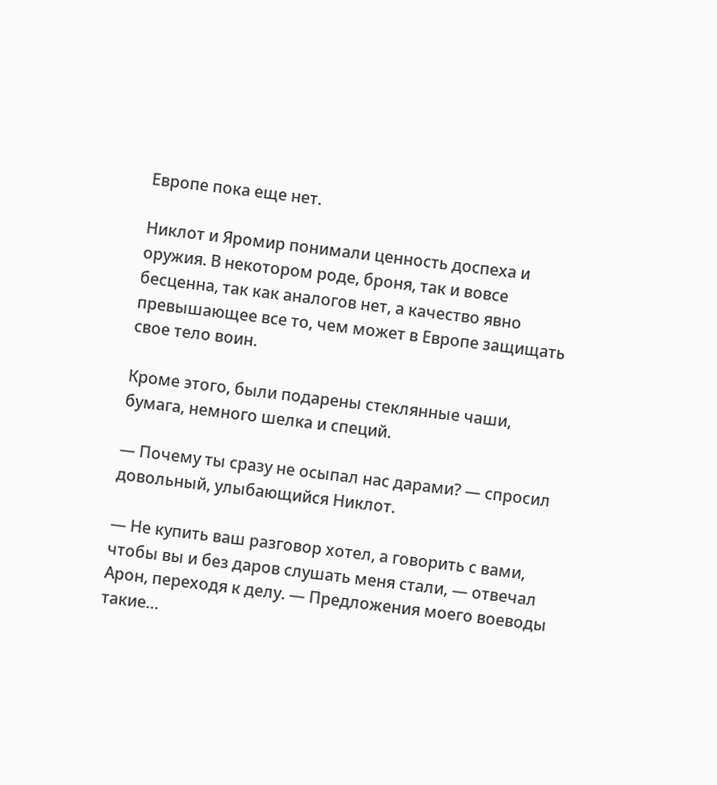Европе пока еще нет.

Никлот и Яромир понимали ценность доспеха и оружия. В некотором роде, броня, так и вовсе бесценна, так как аналогов нет, а качество явно превышающее все то, чем может в Европе защищать свое тело воин.

Кроме этого, были подарены стеклянные чаши, бумага, немного шелка и специй.

— Почему ты сразу не осыпал нас дарами? — спросил довольный, улыбающийся Никлот.

— Не купить ваш разговор хотел, а говорить с вами, чтобы вы и без даров слушать меня стали, — отвечал Арон, переходя к делу. — Предложения моего воеводы такие…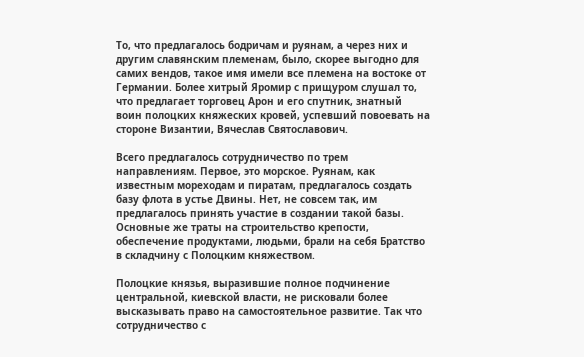То, что предлагалось бодричам и руянам, а через них и другим славянским племенам, было, скорее выгодно для самих вендов, такое имя имели все племена на востоке от Германии. Более хитрый Яромир с прищуром слушал то, что предлагает торговец Арон и его спутник, знатный воин полоцких княжеских кровей, успевший повоевать на стороне Византии, Вячеслав Святославович.

Всего предлагалось сотрудничество по трем направлениям. Первое, это морское. Руянам, как известным мореходам и пиратам, предлагалось создать базу флота в устье Двины. Нет, не совсем так, им предлагалось принять участие в создании такой базы. Основные же траты на строительство крепости, обеспечение продуктами, людьми, брали на себя Братство в складчину с Полоцким княжеством.

Полоцкие князья, выразившие полное подчинение центральной, киевской власти, не рисковали более высказывать право на самостоятельное развитие. Так что сотрудничество с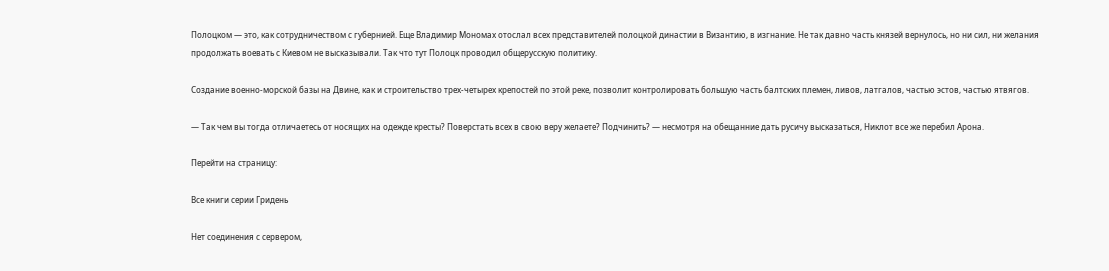Полоцком — это, как сотрудничеством с губернией. Еще Владимир Мономах отослал всех представителей полоцкой династии в Византию, в изгнание. Не так давно часть князей вернулось, но ни сил, ни желания продолжать воевать с Киевом не высказывали. Так что тут Полоцк проводил общерусскую политику.

Создание военно-морской базы на Двине, как и строительство трех-четырех крепостей по этой реке, позволит контролировать большую часть балтских племен, ливов, латгалов, частью эстов, частью ятвягов.

— Так чем вы тогда отличаетесь от носящих на одежде кресты? Поверстать всех в свою веру желаете? Подчинить? — несмотря на обещанние дать русичу высказаться, Никлот все же перебил Арона.

Перейти на страницу:

Все книги серии Гридень

Нет соединения с сервером,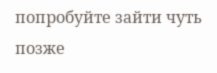попробуйте зайти чуть позже